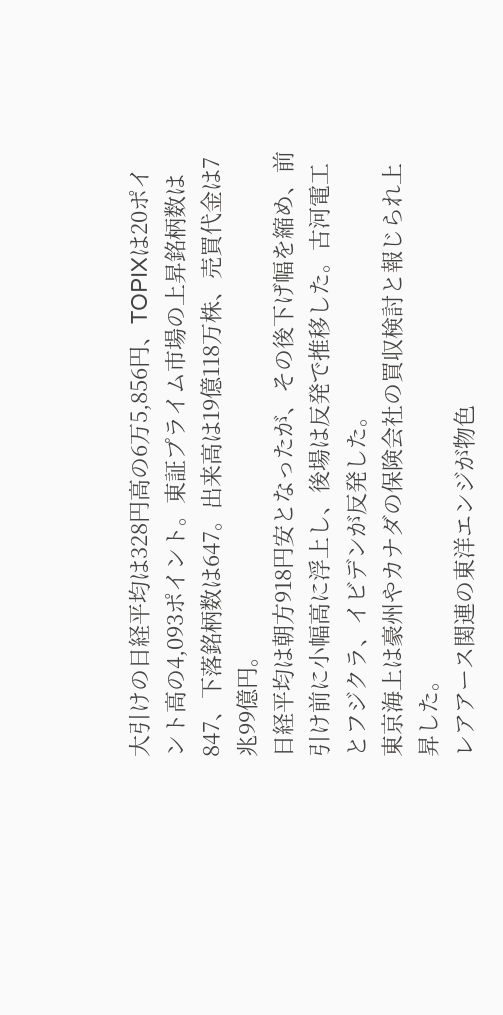大引けの日経平均は328円高の6万5,856円、TOPIXは20ポイント高の4,093ポイント。東証プライム市場の上昇銘柄数は847、下落銘柄数は647。出来高は19億118万株、売買代金は7兆99億円。
日経平均は朝方918円安となったが、その後下げ幅を縮め、前引け前に小幅高に浮上し、後場は反発で推移した。古河電工とフジクラ、イビデンが反発した。
東京海上は豪州やカナダの保険会社の買収検討と報じられ上昇した。
レアアース関連の東洋エンジが物色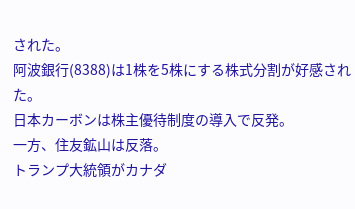された。
阿波銀行(8388)は1株を5株にする株式分割が好感された。
日本カーボンは株主優待制度の導入で反発。
一方、住友鉱山は反落。
トランプ大統領がカナダ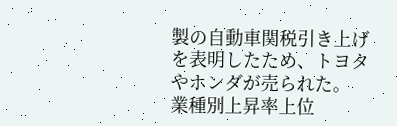製の自動車関税引き上げを表明したため、トヨタやホンダが売られた。
業種別上昇率上位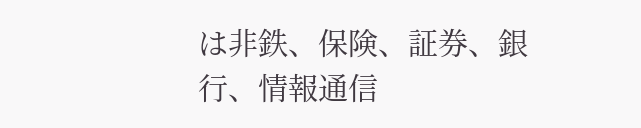は非鉄、保険、証券、銀行、情報通信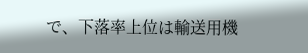で、下落率上位は輸送用機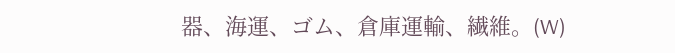器、海運、ゴム、倉庫運輸、繊維。(W)